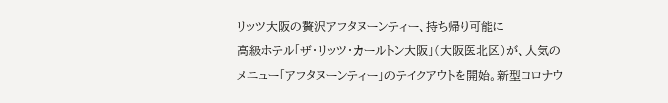リッツ大阪の贅沢アフタヌーンティー、持ち帰り可能に
高級ホテル「ザ・リッツ・カールトン大阪」(大阪医北区)が、人気のメニュー「アフタヌーンティー」のテイクアウトを開始。新型コロナウ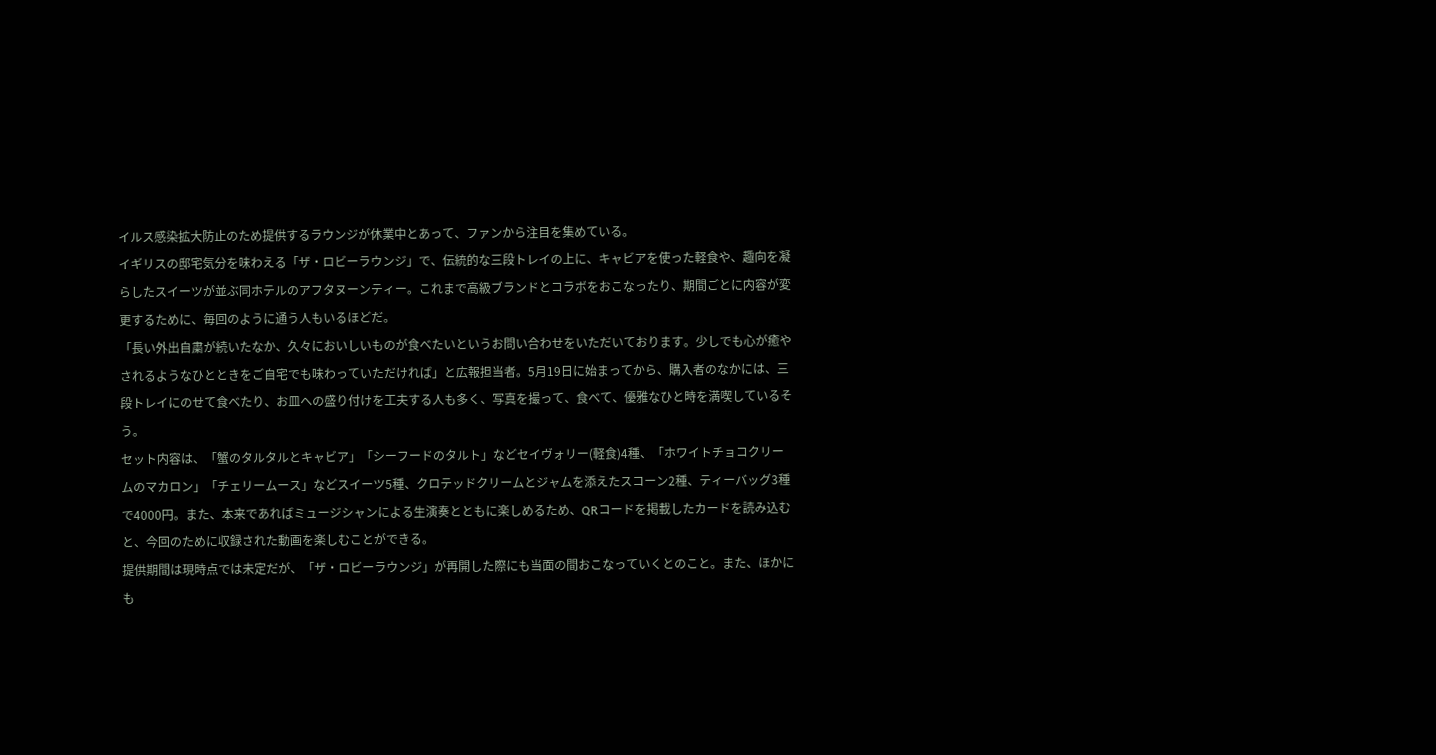イルス感染拡大防止のため提供するラウンジが休業中とあって、ファンから注目を集めている。
イギリスの邸宅気分を味わえる「ザ・ロビーラウンジ」で、伝統的な三段トレイの上に、キャビアを使った軽食や、趣向を凝らしたスイーツが並ぶ同ホテルのアフタヌーンティー。これまで高級ブランドとコラボをおこなったり、期間ごとに内容が変更するために、毎回のように通う人もいるほどだ。
「長い外出自粛が続いたなか、久々においしいものが食べたいというお問い合わせをいただいております。少しでも心が癒やされるようなひとときをご自宅でも味わっていただければ」と広報担当者。5月19日に始まってから、購入者のなかには、三段トレイにのせて食べたり、お皿への盛り付けを工夫する人も多く、写真を撮って、食べて、優雅なひと時を満喫しているそう。
セット内容は、「蟹のタルタルとキャビア」「シーフードのタルト」などセイヴォリー(軽食)4種、「ホワイトチョコクリームのマカロン」「チェリームース」などスイーツ5種、クロテッドクリームとジャムを添えたスコーン2種、ティーバッグ3種で4000円。また、本来であればミュージシャンによる生演奏とともに楽しめるため、QRコードを掲載したカードを読み込むと、今回のために収録された動画を楽しむことができる。
提供期間は現時点では未定だが、「ザ・ロビーラウンジ」が再開した際にも当面の間おこなっていくとのこと。また、ほかにも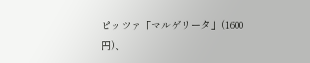ピッツァ「マルゲリータ」(1600円)、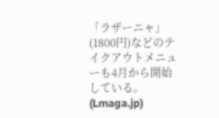「ラザーニャ」(1800円)などのテイクアウトメニューも4月から開始している。
(Lmaga.jp)